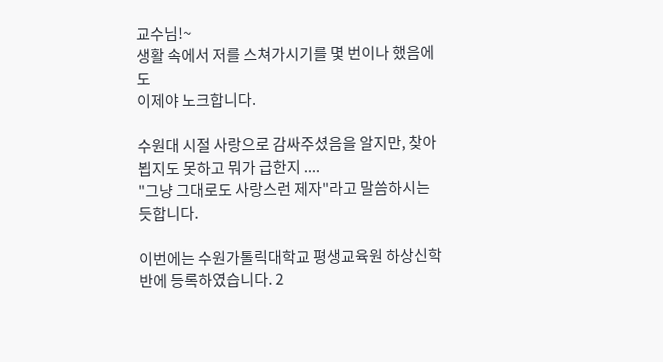교수님!~
생활 속에서 저를 스쳐가시기를 몇 번이나 했음에도
이제야 노크합니다.

수원대 시절 사랑으로 감싸주셨음을 알지만, 찾아뵙지도 못하고 뭐가 급한지 ....
"그냥 그대로도 사랑스런 제자"라고 말씀하시는 듯합니다.

이번에는 수원가톨릭대학교 평생교육원 하상신학반에 등록하였습니다. 2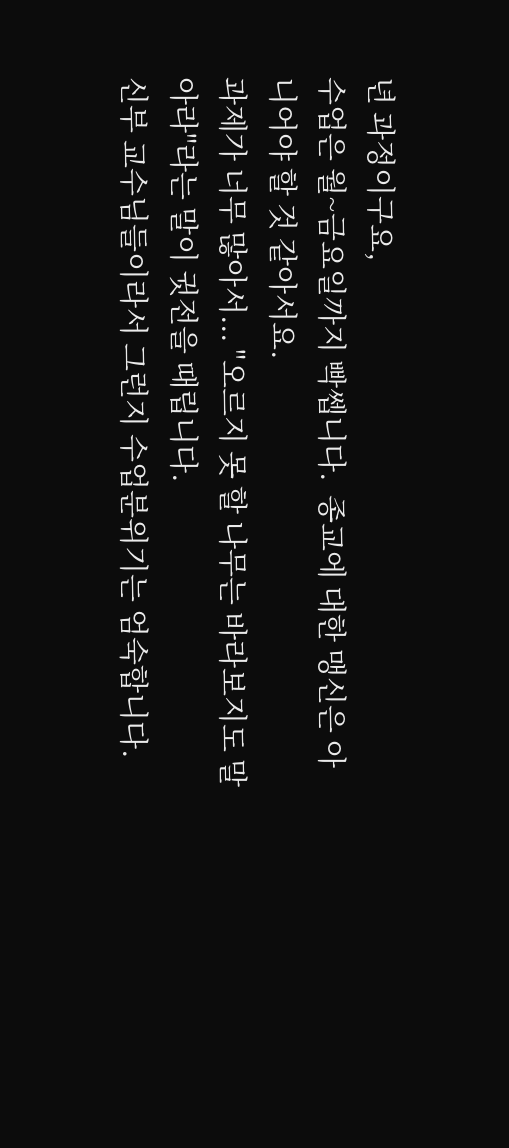년 과정이구요,
수업은 월~금요일까지 빡쎕니다.  종교에 대한 맹신은 아니어야 할 것 같아서요.
과제가 너무 많아서... "오르지 못 할 나무는 바라보지도 말아라"라는 말이 귓전을 때립니다.
신부 교수님들이라서 그런지 수업분위기는 엄숙합니다.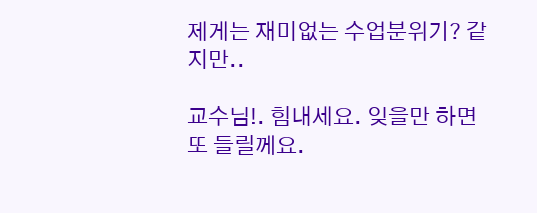제게는 재미없는 수업분위기? 같지만..

교수님!. 힘내세요. 잊을만 하면 또 들릴께요.